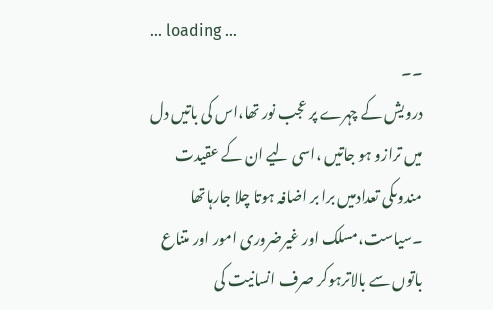... loading ...
۔۔
درویش کے چہرے پر عجب نور تھا،اس کی باتیں دل میں ترازو ہو جاتیں ،اسی لیے ان کے عقیدت مندوںکی تعدادمیں برا بر اضافہ ہوتا چلا جارہاتھا ۔سیاست،مسلک اور غیرضروری امور اور متناع باتوں سے بالاترہوکر صرف انسانیت کی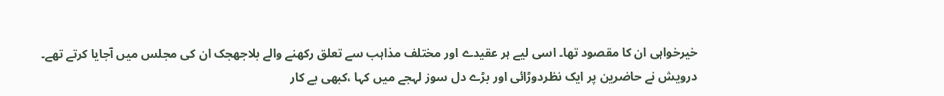خیرخواہی ان کا مقصود تھا۔ اسی لیے ہر عقیدے اور مختلف مذاہب سے تعلق رکھنے والے بلاجھجک ان کی مجلس میں آجایا کرتے تھے۔
درویش نے حاضرین پر ایک نظردوڑائی اور بڑے دل سوز لہجے میں کہا ،کبھی بے کار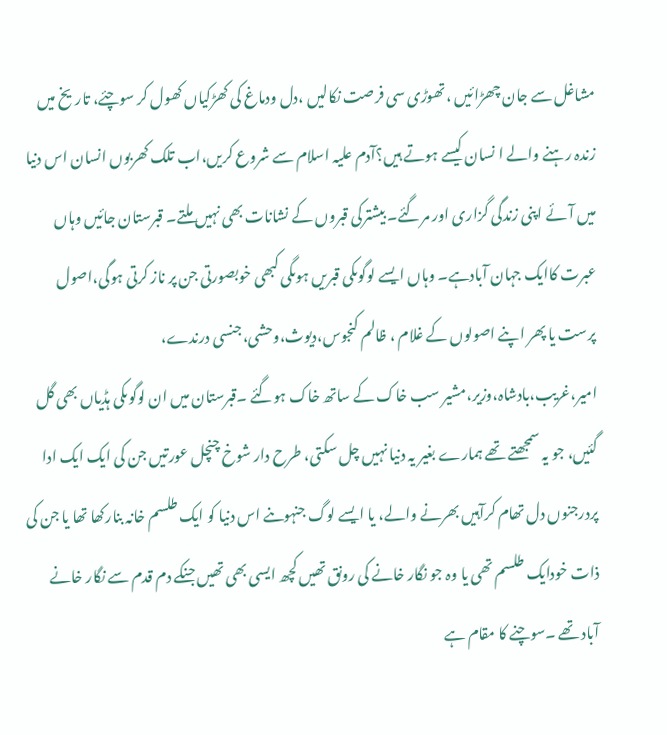مشاغل سے جان چھڑائیں ،تھوڑی سی فرصت نکالیں ،دل ودماغ کی کھڑکیاں کھول کر سوچئے، تاریخ میں زندہ رہنے والے ا نسان کیسے ہوتے ہیں؟آدم علیہ اسلام سے شروع کریں،اب تلک کھربوں انسان اس دنیا میں آئے اپنی زندگی گزاری اور مرگئے۔ بیشترکی قبروں کے نشانات بھی نہیں ملتے۔ قبرستان جائیں وہاں عبرت کاایک جہان آبادہے۔ وہاں ایسے لوگوںکی قبریں ہوںگی کبھی خوبصورتی جن پر ناز کرتی ہوگی،اصول پرست یا پھر اپنے اصولوں کے غلام ، ظالم کنجوس،دیوث،وحشی،جنسی درندے، امیر،غریب،بادشاہ،وزیر،مشیر سب خاک کے ساتھ خاک ہوگئے ۔قبرستان میں ان لوگوںکی ہڈیاں بھی گل گئیں، جو یہ سمجھتے تھے ہمارے بغیر یہ دنیا نہیں چل سکتی، طرح دار شوخ چنچل عورتیں جن کی ایک ایک ادا پردرجنوں دل تھام کرآہیں بھرنے والے، یا ایسے لوگ جنہوںنے اس دنیا کو ایک طلسم خانہ بنارکھا تھا یا جن کی ذات خودایک طلسم تھی یا وہ جو نگار خانے کی رونق تھیں کچھ ایسی بھی تھیں جنکے دم قدم سے نگار خانے آباد تھے ۔سوچنے کا مقام ہے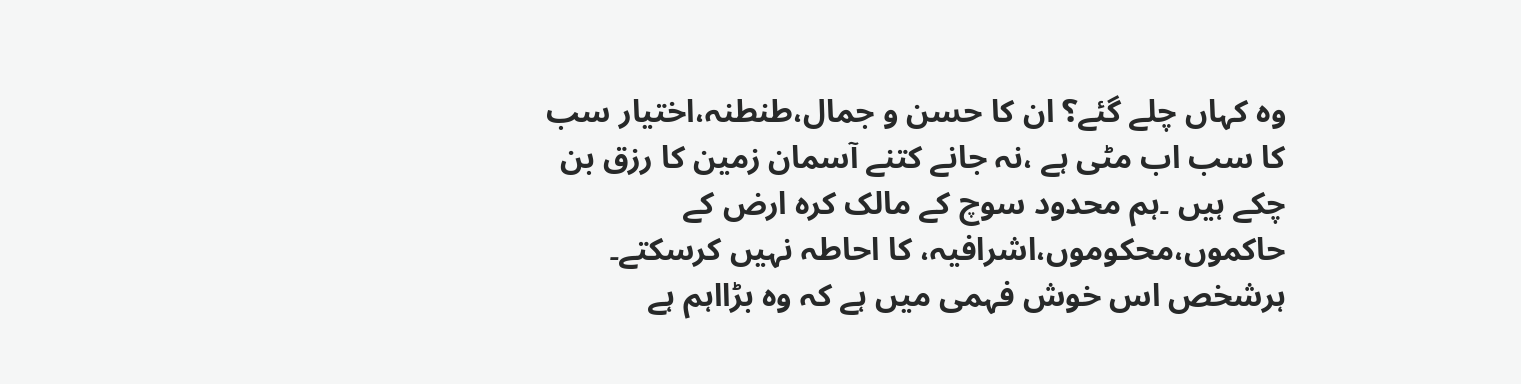وہ کہاں چلے گئے؟ ان کا حسن و جمال،طنطنہ،اختیار سب کا سب اب مٹی ہے ،نہ جانے کتنے آسمان زمین کا رزق بن چکے ہیں ۔ہم محدود سوچ کے مالک کرہ ارض کے حاکموں،محکوموں،اشرافیہ، کا احاطہ نہیں کرسکتے۔ ہرشخص اس خوش فہمی میں ہے کہ وہ بڑااہم ہے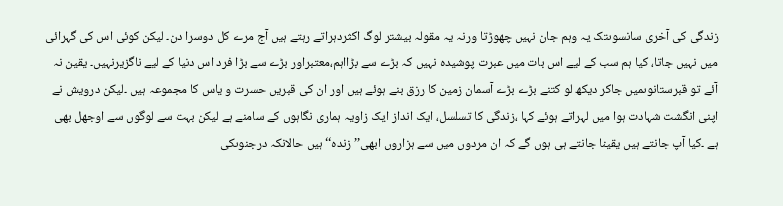زندگی کی آخری سانسوںتک یہ وہم جان نہیں چھوڑتا ورنہ یہ مقولہ بیشتر لوگ اکثردہراتے رہتے ہیں آج مرے کل دوسرا دن۔ لیکن کوئی اس کی گہرائی میں نہیں جاتا، کیا ہم سب کے لیے اس بات میں عبرت پوشیدہ نہیں کہ بڑے سے بڑااہم،معتبراور بڑے سے بڑا فرد اس دنیا کے لیے ناگزیرنہیں۔ یقین نہ آئے تو قبرستانوںمیں جاکر دیکھ لو کتنے بڑے بڑے آسمان زمین کا رزق بنے ہوئے ہیں اور ان کی قبریں حسرت و یاس کا مجموعہ ہیں ۔لیکن درویش نے اپنی انگشت شہادت ہوا میں لہراتے ہوئے کہا ،زندگی کا تسلسل، ایک انداز ایک زاویہ ہماری نگاہوں کے سامنے ہے لیکن بہت سے لوگوں سے اوجھل بھی ہے ۔کیا آپ جانتے ہیں یقینا جانتے ہی ہوں گے کہ ان مردوں میں سے ہزاروں ابھی’’ زندہ‘‘ ہیں حالانکہ درجنوںکی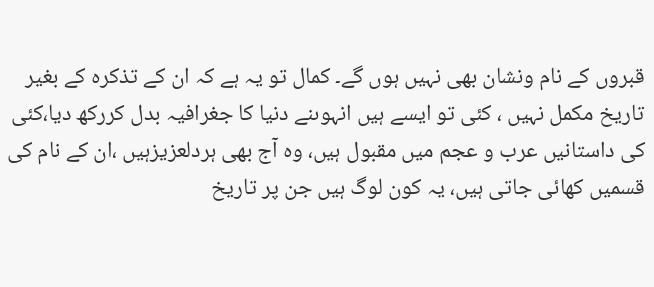قبروں کے نام ونشان بھی نہیں ہوں گے۔ کمال تو یہ ہے کہ ان کے تذکرہ کے بغیر تاریخ مکمل نہیں ، کئی تو ایسے ہیں انہوںنے دنیا کا جغرافیہ بدل کررکھ دیا،کئی کی داستانیں عرب و عجم میں مقبول ہیں، وہ آج بھی ہردلعزیزہیں ،ان کے نام کی قسمیں کھائی جاتی ہیں، یہ کون لوگ ہیں جن پر تاریخ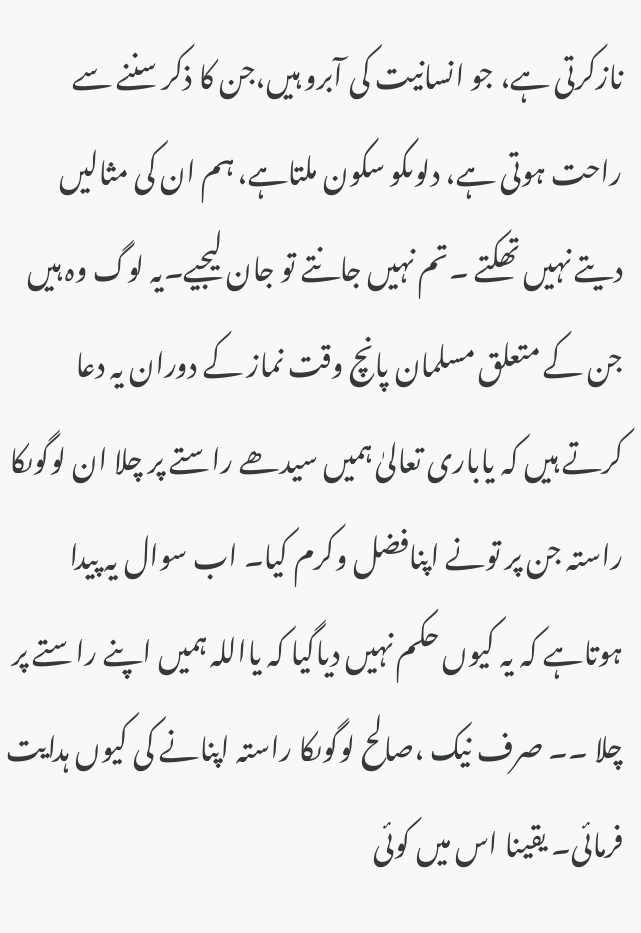نازکرتی ہے، جو انسانیت کی آبرو ہیں،جن کا ذکر سننے سے راحت ہوتی ہے، دلوںکو سکون ملتاہے، ہم ان کی مثالیں دیتے نہیں تھکتے ۔تم نہیں جانتے تو جان لیجیے۔یہ لوگ وہ ہیں جن کے متعلق مسلمان پانچ وقت نماز کے دوران یہ دعا کرتے ہیں کہ یاباری تعالیٰ ہمیں سیدھے راستے پر چلا ان لوگوںکا راستہ جن پر تونے اپنافضل وکرم کیا۔ اب سوال یہ پیدا ہوتاہے کہ یہ کیوں حکم نہیں دیاگیا کہ یااللہ ہمیں اپنے راستے پر چلا ۔۔ صرف نیک ،صالح لوگوںکا راستہ اپنانے کی کیوں ہدایت فرمائی۔ یقینا اس میں کوئی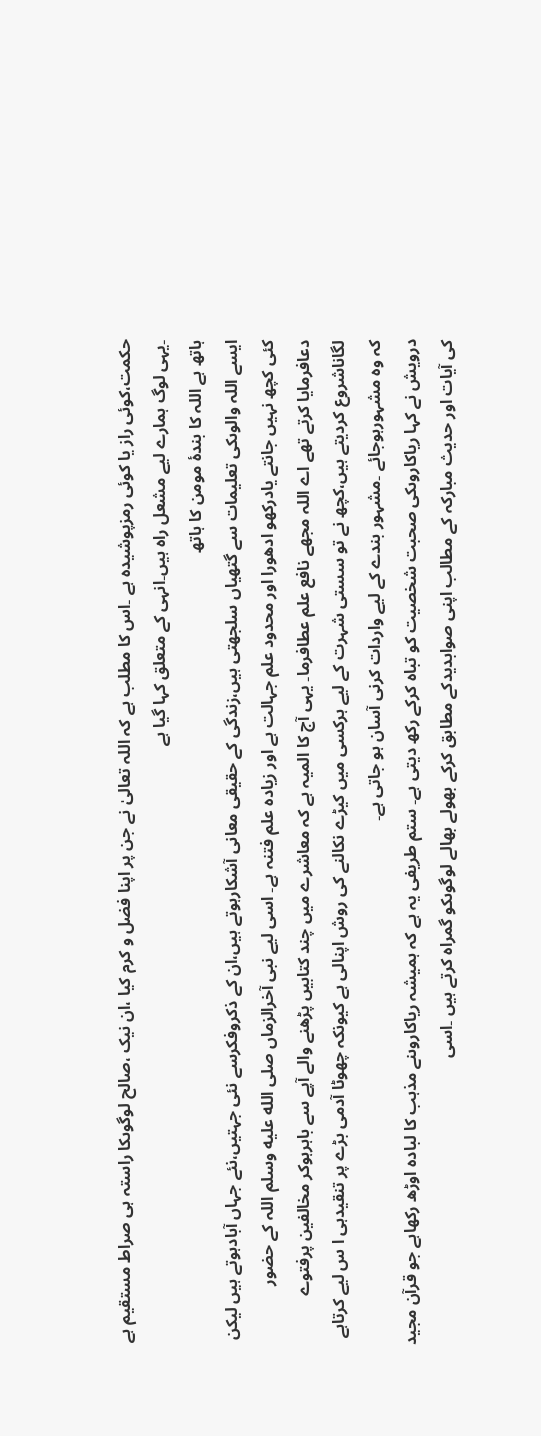حکمت،کوئی راز یا کوئی رمزپوشیدہ ہے ۔اس کا مطلب ہے کہ اللہ تعالیٰ نے جن پر اپنا فضل و کرم کیا ،ان نیک ،صالح لوگوںکا راستہ ہی صراط مستقیم ہے ۔یہی لوگ ہمارے لیے مشعل راہ ہیں۔انہی کے متعلق کہا گیا ہے
ہاتھ ہے اللہ کا بندۂ مومن کا ہاتھ
ایسے اللہ والوںکی تعلیمات سے گتھیاں سلجھتی ہیں،زندگی کے حقیقی معانی آشکارہوتے ہیں،ان کے ذکروفکرسے نئی جہتیں،نئے جہاں آبادہوتے ہیں لیکن کئی کچھ نہیں جانتے یادرکھو ادھورا اور محدود علم جہالت ہے اور زیادہ علم فتنہ ہے۔ اسی لیے نبی آخرالزماں صلى الله عليه وسلم اللہ کے حضور دعافرمایا کرتے تھے اے اللہ مجھے نافع علم عطافرما۔ یہی آج کا المیہ ہے کہ معاشرے میں چند کتابیں پڑھنے والے آپے سے باہرہوکر مخالفین پرفتوے لگاناشروع کردیتے ہیں،کچھ نے تو سستی شہرت کے لیے ہرکسی میں کیڑے نکالنے کی روش اپنالی ہے کیونکہ چھوٹا آدمی بڑے پر تنقیدہی ا س لیے کرتاہے کہ وہ مشہورہوجائے ۔مشہور بندے کے لیے واردات کرنی آسان ہو جاتی ہے۔
درویش نے کہا ریاکاروںکی صحبت شخصیت کو تباہ کرکے رکھ دیتی ہے۔ ستم طریفی یہ ہے کہ ہمیشہ ریاکاروںنے مذہب کا لبادہ اوڑھ رکھاہے جو قرآن مجید کی آیات اور حدیث مبارکہ کے مطالب اپنی صوابدیدکے مطابق کرکے بھولے بھالے لوگوںکو گمراہ کرتے ہیں ۔اسی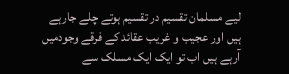لیے مسلمان تقسیم در تقسیم ہوتے چلے جارہے ہیں اور عجیب و غریب عقائد کے فرقے وجودمیں آرہے ہیں اب تو ایک ایک مسلک سے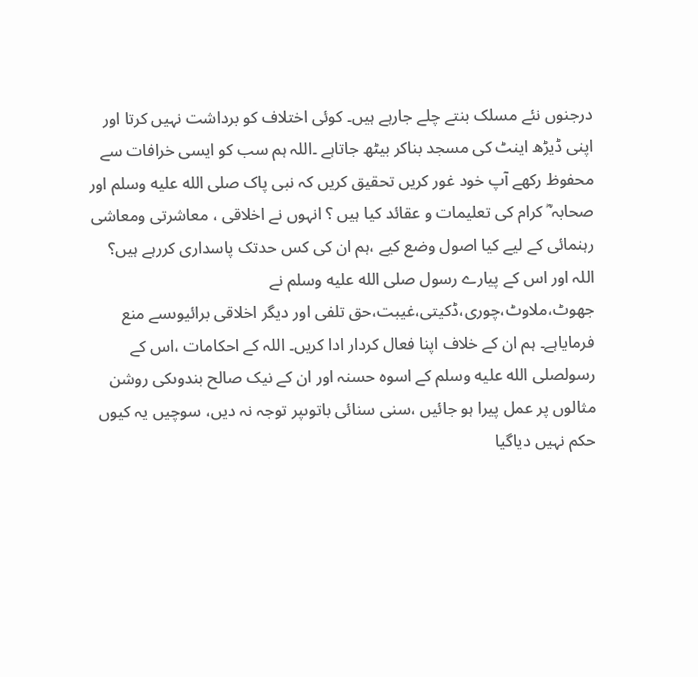درجنوں نئے مسلک بنتے چلے جارہے ہیں۔ کوئی اختلاف کو برداشت نہیں کرتا اور اپنی ڈیڑھ اینٹ کی مسجد بناکر بیٹھ جاتاہے ۔اللہ ہم سب کو ایسی خرافات سے محفوظ رکھے آپ خود غور کریں تحقیق کریں کہ نبی پاک صلى الله عليه وسلم اور صحابہ ؓ کرام کی تعلیمات و عقائد کیا ہیں ؟ انہوں نے اخلاقی ، معاشرتی ومعاشی رہنمائی کے لیے کیا اصول وضع کیے ،ہم ان کی کس حدتک پاسداری کررہے ہیں؟ اللہ اور اس کے پیارے رسول صلى الله عليه وسلم نے جھوٹ،ملاوٹ،چوری،ڈکیتی،غیبت،حق تلفی اور دیگر اخلاقی برائیوںسے منع فرمایاہے۔ ہم ان کے خلاف اپنا فعال کردار ادا کریں۔ اللہ کے احکامات ،اس کے رسولصلى الله عليه وسلم کے اسوہ حسنہ اور ان کے نیک صالح بندوںکی روشن مثالوں پر عمل پیرا ہو جائیں ،سنی سنائی باتوںپر توجہ نہ دیں، سوچیں یہ کیوں حکم نہیں دیاگیا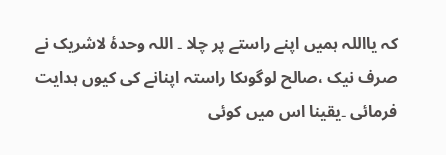کہ یااللہ ہمیں اپنے راستے پر چلا ۔ اللہ وحدۂ لاشریک نے صرف نیک ،صالح لوگوںکا راستہ اپنانے کی کیوں ہدایت فرمائی ۔یقینا اس میں کوئی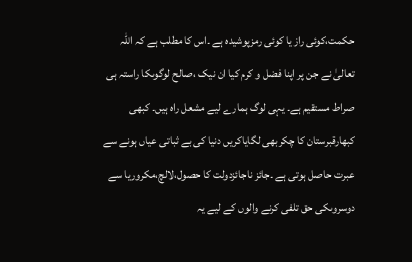حکمت،کوئی راز یا کوئی رمزپوشیدہ ہے ۔اس کا مطلب ہے کہ اللہ تعالیٰ نے جن پر اپنا فضل و کرم کیا ان نیک ،صالح لوگوںکا راستہ ہی صراط مستقیم ہے۔ یہی لوگ ہمارے لیے مشعل راہ ہیں۔ کبھی کبھارقبرستان کا چکربھی لگایاکریں دنیا کی بے ثباتی عیاں ہونے سے عبرت حاصل ہوتی ہے ۔جائز ناجائزدولت کا حصول،لالچ،مکروریا سے دوسروںکی حق تلفی کرنے والوں کے لیے یہ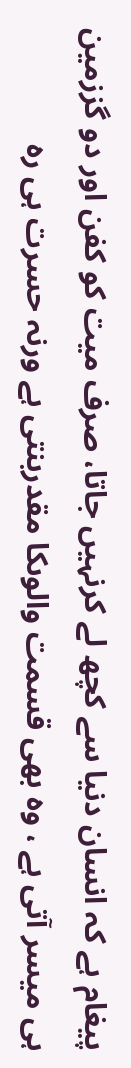پیغام ہے کہ انسان دنیا سے کچھ لے کرنہیں جاتا، صرف میت کو کفن اور دو گززمین ہی میسر آتی ہے ، وہ بھی قسمت والوںکا مقدربنتی ہے ورنہ حسرت ہی رہ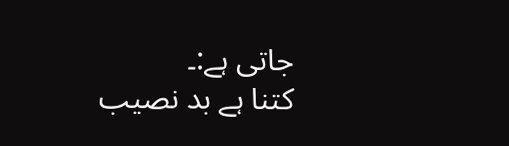جاتی ہے:۔
کتنا ہے بد نصیب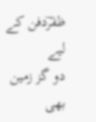ظفرؔدفن کے لیے
دو گز زمین بھی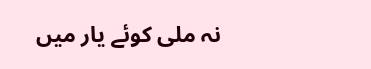نہ ملی کوئے یار میں